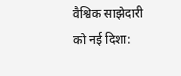वैश्विक साझेदारी को नई दिशा: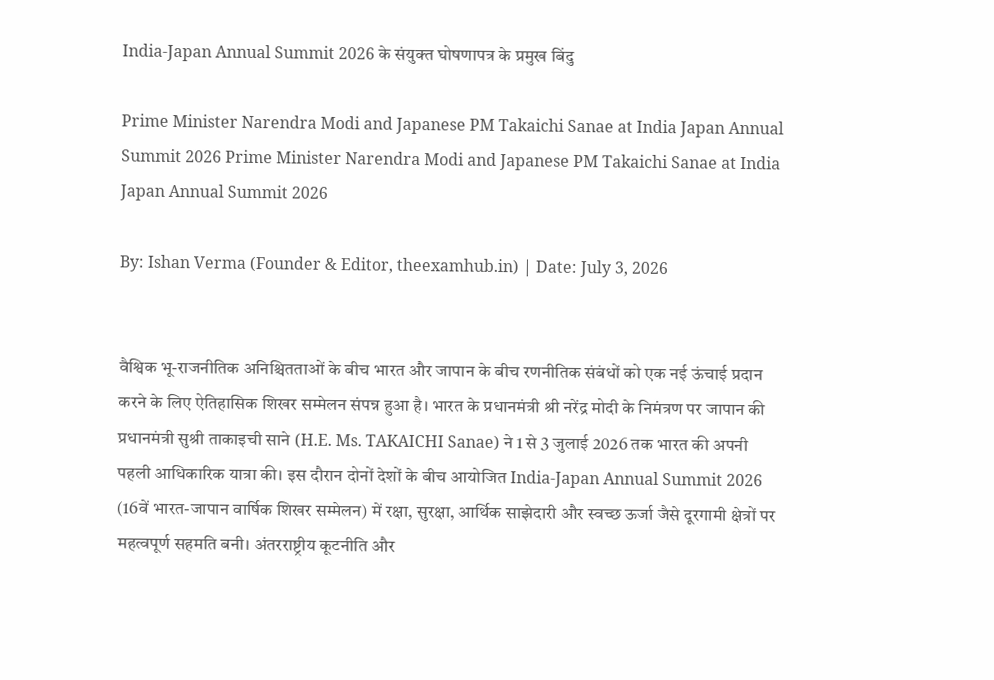India-Japan Annual Summit 2026 के संयुक्त घोषणापत्र के प्रमुख बिंदु

Prime Minister Narendra Modi and Japanese PM Takaichi Sanae at India Japan Annual Summit 2026 Prime Minister Narendra Modi and Japanese PM Takaichi Sanae at India Japan Annual Summit 2026

By: Ishan Verma (Founder & Editor, theexamhub.in) | Date: July 3, 2026


वैश्विक भू-राजनीतिक अनिश्चितताओं के बीच भारत और जापान के बीच रणनीतिक संबंधों को एक नई ऊंचाई प्रदान करने के लिए ऐतिहासिक शिखर सम्मेलन संपन्न हुआ है। भारत के प्रधानमंत्री श्री नरेंद्र मोदी के निमंत्रण पर जापान की प्रधानमंत्री सुश्री ताकाइची साने (H.E. Ms. TAKAICHI Sanae) ने 1 से 3 जुलाई 2026 तक भारत की अपनी पहली आधिकारिक यात्रा की। इस दौरान दोनों देशों के बीच आयोजित India-Japan Annual Summit 2026 (16वें भारत-जापान वार्षिक शिखर सम्मेलन) में रक्षा, सुरक्षा, आर्थिक साझेदारी और स्वच्छ ऊर्जा जैसे दूरगामी क्षेत्रों पर महत्वपूर्ण सहमति बनी। अंतरराष्ट्रीय कूटनीति और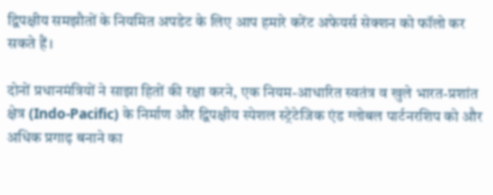द्विपक्षीय समझौतों के नियमित अपडेट के लिए आप हमारे करेंट अफेयर्स सेक्शन को फॉलो कर सकते हैं।

दोनों प्रधानमंत्रियों ने साझा हितों की रक्षा करने, एक नियम-आधारित स्वतंत्र व खुले भारत-प्रशांत क्षेत्र (Indo-Pacific) के निर्माण और द्विपक्षीय स्पेशल स्ट्रेटेजिक एंड ग्लोबल पार्टनरशिप को और अधिक प्रगाढ़ बनाने का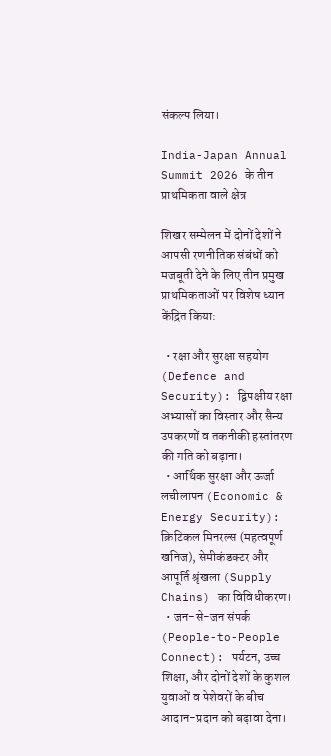संकल्प लिया।

India-Japan Annual Summit 2026 के तीन प्राथमिकता वाले क्षेत्र

शिखर सम्मेलन में दोनों देशों ने आपसी रणनीतिक संबंधों को मजबूती देने के लिए तीन प्रमुख प्राथमिकताओं पर विशेष ध्यान केंद्रित किया:

  • रक्षा और सुरक्षा सहयोग (Defence and Security): द्विपक्षीय रक्षा अभ्यासों का विस्तार और सैन्य उपकरणों व तकनीकी हस्तांतरण की गति को बढ़ाना।
  • आर्थिक सुरक्षा और ऊर्जा लचीलापन (Economic & Energy Security): क्रिटिकल मिनरल्स (महत्वपूर्ण खनिज), सेमीकंडक्टर और आपूर्ति श्रृंखला (Supply Chains) का विविधीकरण।
  • जन-से-जन संपर्क (People-to-People Connect): पर्यटन, उच्च शिक्षा, और दोनों देशों के कुशल युवाओं व पेशेवरों के बीच आदान-प्रदान को बढ़ावा देना।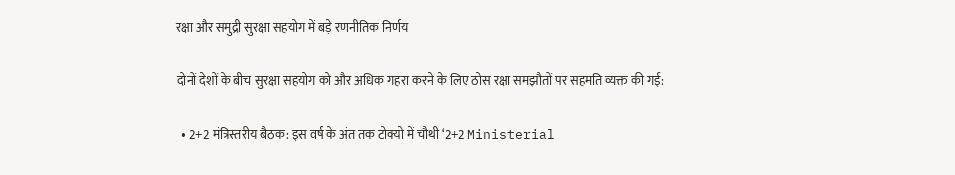रक्षा और समुद्री सुरक्षा सहयोग में बड़े रणनीतिक निर्णय

दोनों देशों के बीच सुरक्षा सहयोग को और अधिक गहरा करने के लिए ठोस रक्षा समझौतों पर सहमति व्यक्त की गई:

  • 2+2 मंत्रिस्तरीय बैठक: इस वर्ष के अंत तक टोक्यो में चौथी ‘2+2 Ministerial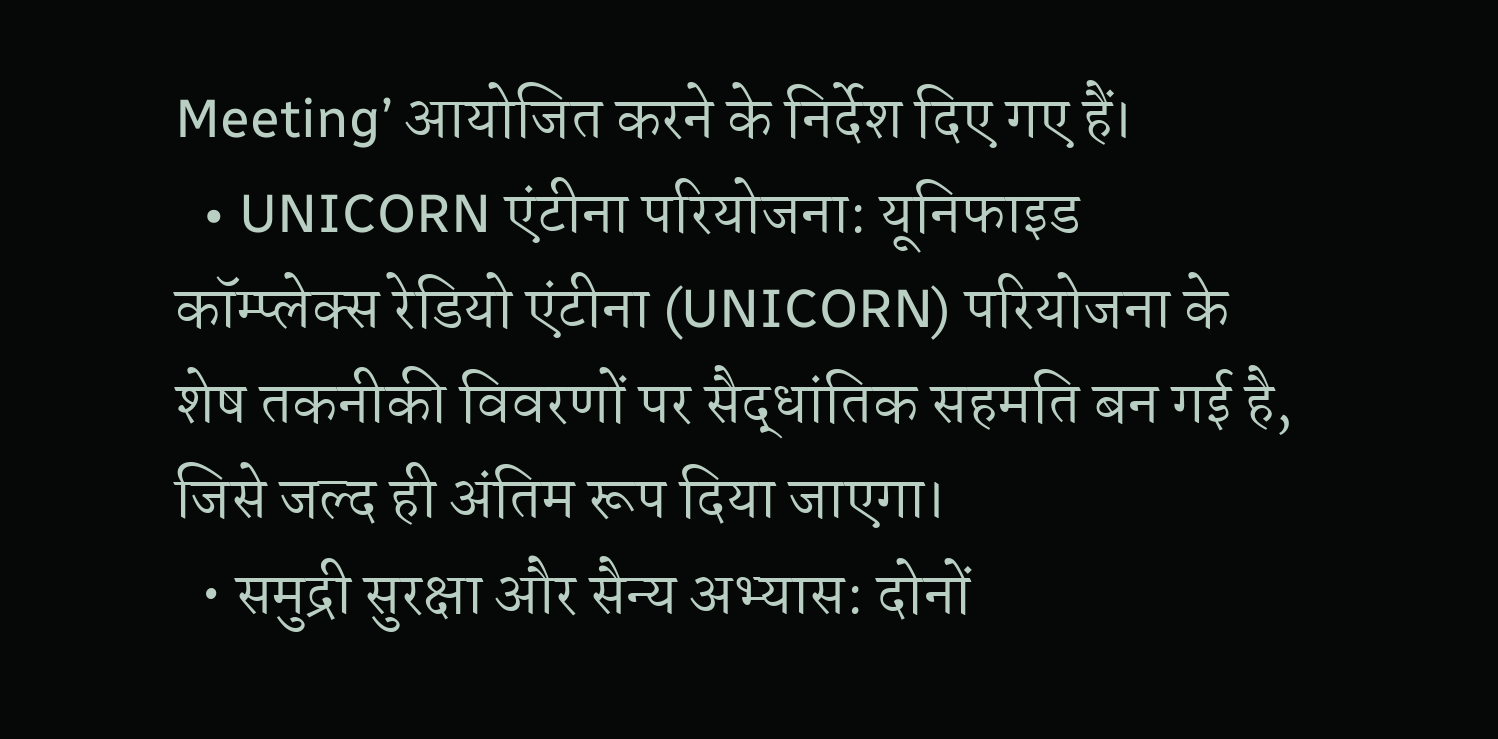Meeting’ आयोजित करने के निर्देश दिए गए हैं।
  • UNICORN एंटीना परियोजना: यूनिफाइड कॉम्प्लेक्स रेडियो एंटीना (UNICORN) परियोजना के शेष तकनीकी विवरणों पर सैद्धांतिक सहमति बन गई है, जिसे जल्द ही अंतिम रूप दिया जाएगा।
  • समुद्री सुरक्षा और सैन्य अभ्यास: दोनों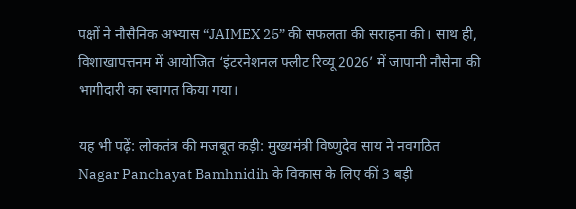पक्षों ने नौसैनिक अभ्यास “JAIMEX 25” की सफलता की सराहना की। साथ ही, विशाखापत्तनम में आयोजित ‘इंटरनेशनल फ्लीट रिव्यू 2026’ में जापानी नौसेना की भागीदारी का स्वागत किया गया।

यह भी पढ़ें: लोकतंत्र की मजबूत कड़ी: मुख्यमंत्री विष्णुदेव साय ने नवगठित Nagar Panchayat Bamhnidih के विकास के लिए कीं 3 बड़ी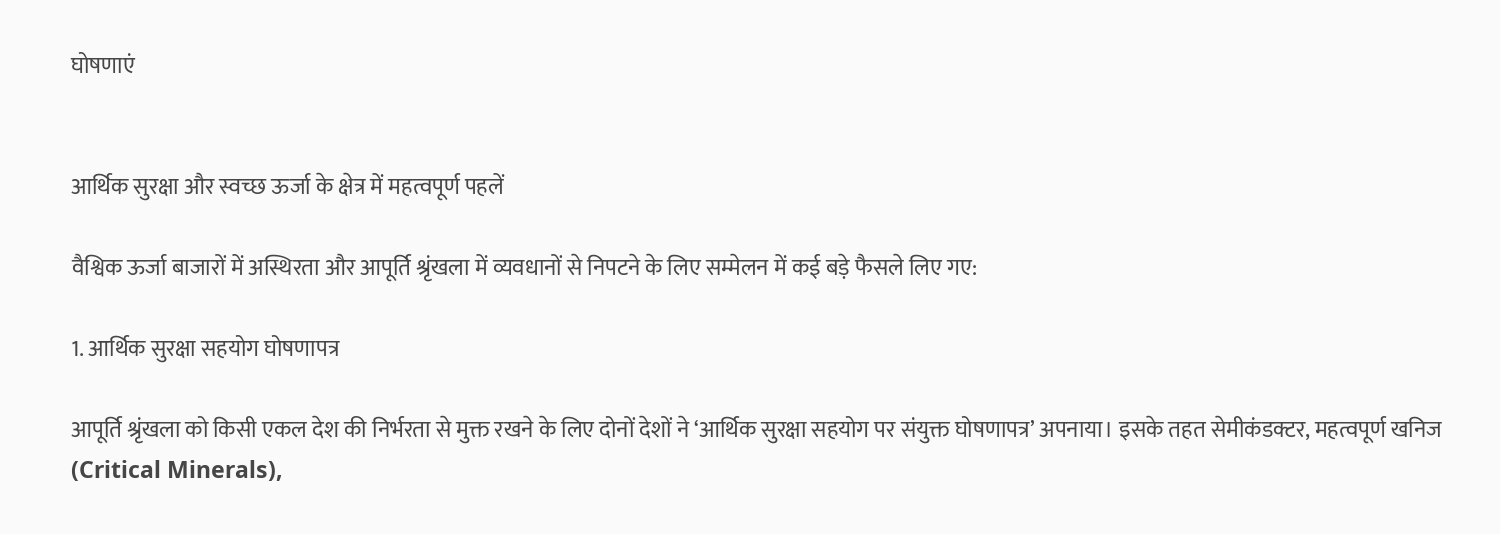घोषणाएं


आर्थिक सुरक्षा और स्वच्छ ऊर्जा के क्षेत्र में महत्वपूर्ण पहलें

वैश्विक ऊर्जा बाजारों में अस्थिरता और आपूर्ति श्रृंखला में व्यवधानों से निपटने के लिए सम्मेलन में कई बड़े फैसले लिए गए:

1. आर्थिक सुरक्षा सहयोग घोषणापत्र

आपूर्ति श्रृंखला को किसी एकल देश की निर्भरता से मुक्त रखने के लिए दोनों देशों ने ‘आर्थिक सुरक्षा सहयोग पर संयुक्त घोषणापत्र’ अपनाया। इसके तहत सेमीकंडक्टर, महत्वपूर्ण खनिज (Critical Minerals),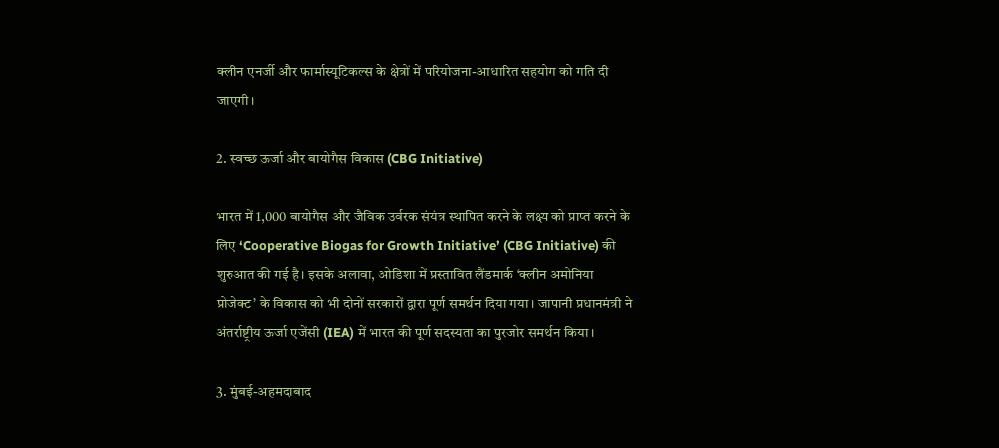क्लीन एनर्जी और फार्मास्यूटिकल्स के क्षेत्रों में परियोजना-आधारित सहयोग को गति दी जाएगी।

2. स्वच्छ ऊर्जा और बायोगैस विकास (CBG Initiative)

भारत में 1,000 बायोगैस और जैविक उर्वरक संयंत्र स्थापित करने के लक्ष्य को प्राप्त करने के लिए ‘Cooperative Biogas for Growth Initiative’ (CBG Initiative) की शुरुआत की गई है। इसके अलावा, ओडिशा में प्रस्तावित लैंडमार्क ‘क्लीन अमोनिया प्रोजेक्ट’ के विकास को भी दोनों सरकारों द्वारा पूर्ण समर्थन दिया गया। जापानी प्रधानमंत्री ने अंतर्राष्ट्रीय ऊर्जा एजेंसी (IEA) में भारत की पूर्ण सदस्यता का पुरजोर समर्थन किया।

3. मुंबई-अहमदाबाद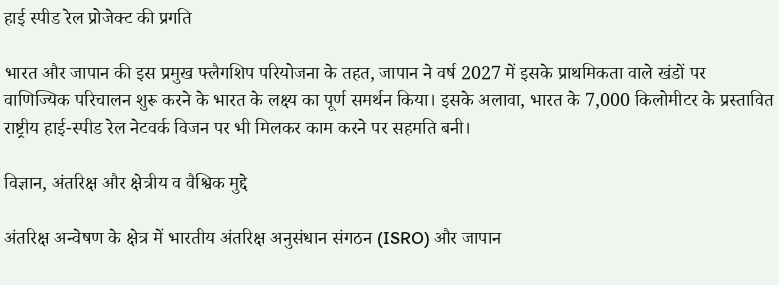हाई स्पीड रेल प्रोजेक्ट की प्रगति

भारत और जापान की इस प्रमुख फ्लैगशिप परियोजना के तहत, जापान ने वर्ष 2027 में इसके प्राथमिकता वाले खंडों पर वाणिज्यिक परिचालन शुरू करने के भारत के लक्ष्य का पूर्ण समर्थन किया। इसके अलावा, भारत के 7,000 किलोमीटर के प्रस्तावित राष्ट्रीय हाई-स्पीड रेल नेटवर्क विजन पर भी मिलकर काम करने पर सहमति बनी।

विज्ञान, अंतरिक्ष और क्षेत्रीय व वैश्विक मुद्दे

अंतरिक्ष अन्वेषण के क्षेत्र में भारतीय अंतरिक्ष अनुसंधान संगठन (ISRO) और जापान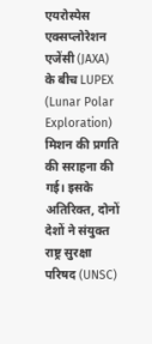एयरोस्पेस एक्सप्लोरेशन एजेंसी (JAXA) के बीच LUPEX (Lunar Polar Exploration) मिशन की प्रगति की सराहना की गई। इसके अतिरिक्त, दोनों देशों ने संयुक्त राष्ट्र सुरक्षा परिषद (UNSC)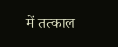में तत्काल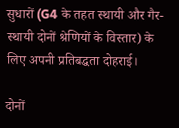सुधारों (G4 के तहत स्थायी और गैर-स्थायी दोनों श्रेणियों के विस्तार) के लिए अपनी प्रतिबद्धता दोहराई।

दोनों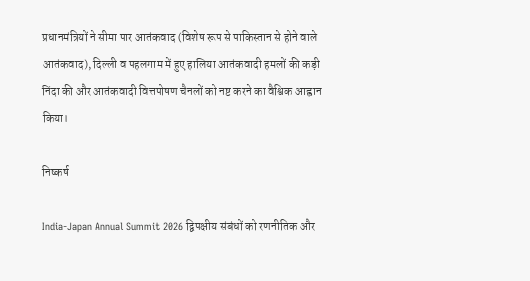प्रधानमंत्रियों ने सीमा पार आतंकवाद (विशेष रूप से पाकिस्तान से होने वाले आतंकवाद), दिल्ली व पहलगाम में हुए हालिया आतंकवादी हमलों की कड़ी निंदा की और आतंकवादी वित्तपोषण चैनलों को नष्ट करने का वैश्विक आह्वान किया।

निष्कर्ष

India-Japan Annual Summit 2026 द्विपक्षीय संबंधों को रणनीतिक और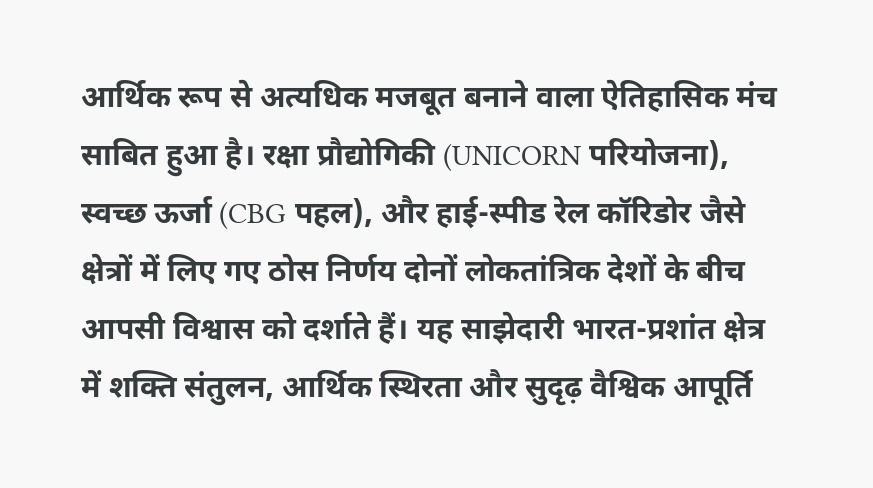आर्थिक रूप से अत्यधिक मजबूत बनाने वाला ऐतिहासिक मंच साबित हुआ है। रक्षा प्रौद्योगिकी (UNICORN परियोजना), स्वच्छ ऊर्जा (CBG पहल), और हाई-स्पीड रेल कॉरिडोर जैसे क्षेत्रों में लिए गए ठोस निर्णय दोनों लोकतांत्रिक देशों के बीच आपसी विश्वास को दर्शाते हैं। यह साझेदारी भारत-प्रशांत क्षेत्र में शक्ति संतुलन, आर्थिक स्थिरता और सुदृढ़ वैश्विक आपूर्ति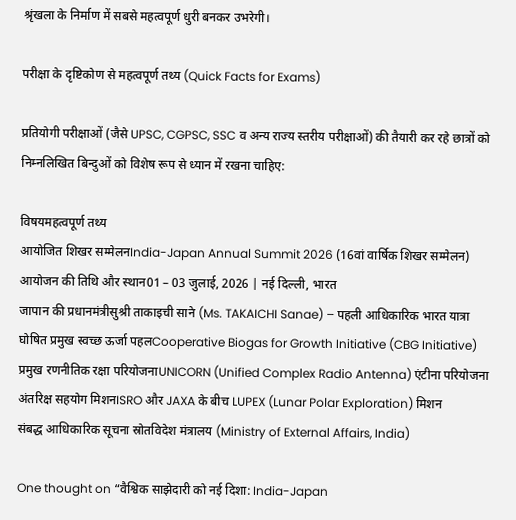श्रृंखला के निर्माण में सबसे महत्वपूर्ण धुरी बनकर उभरेगी।

परीक्षा के दृष्टिकोण से महत्वपूर्ण तथ्य (Quick Facts for Exams)

प्रतियोगी परीक्षाओं (जैसे UPSC, CGPSC, SSC व अन्य राज्य स्तरीय परीक्षाओं) की तैयारी कर रहे छात्रों को निम्नलिखित बिन्दुओं को विशेष रूप से ध्यान में रखना चाहिए:

विषयमहत्वपूर्ण तथ्य
आयोजित शिखर सम्मेलनIndia-Japan Annual Summit 2026 (16वां वार्षिक शिखर सम्मेलन)
आयोजन की तिथि और स्थान01 – 03 जुलाई, 2026 | नई दिल्ली, भारत
जापान की प्रधानमंत्रीसुश्री ताकाइची साने (Ms. TAKAICHI Sanae) – पहली आधिकारिक भारत यात्रा
घोषित प्रमुख स्वच्छ ऊर्जा पहलCooperative Biogas for Growth Initiative (CBG Initiative)
प्रमुख रणनीतिक रक्षा परियोजनाUNICORN (Unified Complex Radio Antenna) एंटीना परियोजना
अंतरिक्ष सहयोग मिशनISRO और JAXA के बीच LUPEX (Lunar Polar Exploration) मिशन
संबद्ध आधिकारिक सूचना स्रोतविदेश मंत्रालय (Ministry of External Affairs, India)

One thought on “वैश्विक साझेदारी को नई दिशा: India-Japan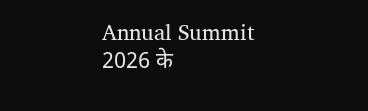Annual Summit 2026 के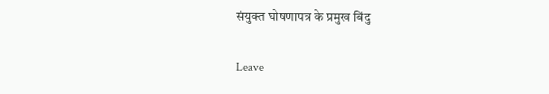संयुक्त घोषणापत्र के प्रमुख बिंदु

Leave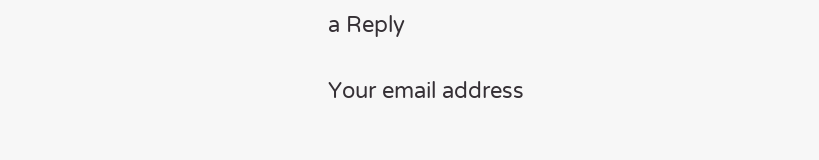a Reply

Your email address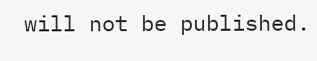will not be published.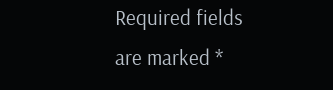Required fields are marked *